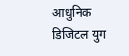आधुनिक डिजिटल युग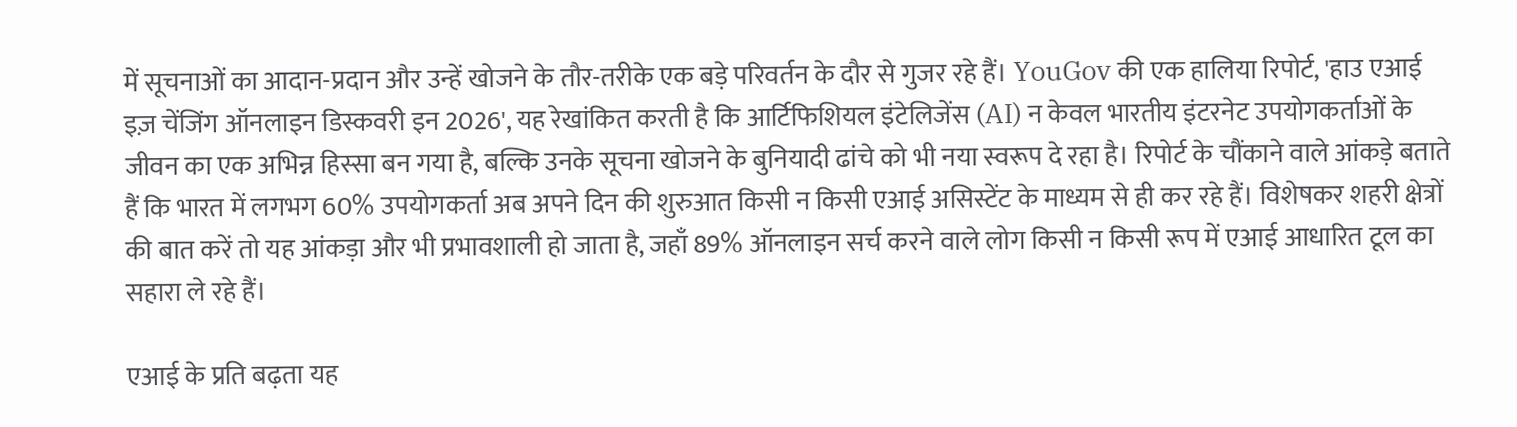में सूचनाओं का आदान-प्रदान और उन्हें खोजने के तौर-तरीके एक बड़े परिवर्तन के दौर से गुजर रहे हैं। YouGov की एक हालिया रिपोर्ट, 'हाउ एआई इज़ चेंजिंग ऑनलाइन डिस्कवरी इन 2026', यह रेखांकित करती है कि आर्टिफिशियल इंटेलिजेंस (AI) न केवल भारतीय इंटरनेट उपयोगकर्ताओं के जीवन का एक अभिन्न हिस्सा बन गया है, बल्कि उनके सूचना खोजने के बुनियादी ढांचे को भी नया स्वरूप दे रहा है। रिपोर्ट के चौंकाने वाले आंकड़े बताते हैं कि भारत में लगभग 60% उपयोगकर्ता अब अपने दिन की शुरुआत किसी न किसी एआई असिस्टेंट के माध्यम से ही कर रहे हैं। विशेषकर शहरी क्षेत्रों की बात करें तो यह आंकड़ा और भी प्रभावशाली हो जाता है, जहाँ 89% ऑनलाइन सर्च करने वाले लोग किसी न किसी रूप में एआई आधारित टूल का सहारा ले रहे हैं।

एआई के प्रति बढ़ता यह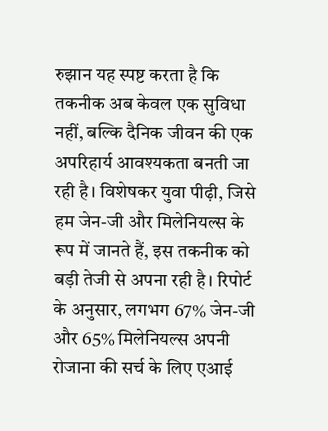रुझान यह स्पष्ट करता है कि तकनीक अब केवल एक सुविधा नहीं, बल्कि दैनिक जीवन की एक अपरिहार्य आवश्यकता बनती जा रही है। विशेषकर युवा पीढ़ी, जिसे हम जेन-जी और मिलेनियल्स के रूप में जानते हैं, इस तकनीक को बड़ी तेजी से अपना रही है। रिपोर्ट के अनुसार, लगभग 67% जेन-जी और 65% मिलेनियल्स अपनी रोजाना की सर्च के लिए एआई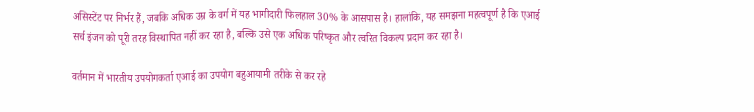असिस्टेंट पर निर्भर हैं, जबकि अधिक उम्र के वर्ग में यह भागीदारी फिलहाल 30% के आसपास है। हालांकि, यह समझना महत्वपूर्ण है कि एआई सर्च इंजन को पूरी तरह विस्थापित नहीं कर रहा है, बल्कि उसे एक अधिक परिष्कृत और त्वरित विकल्प प्रदान कर रहा है।

वर्तमान में भारतीय उपयोगकर्ता एआई का उपयोग बहुआयामी तरीके से कर रहे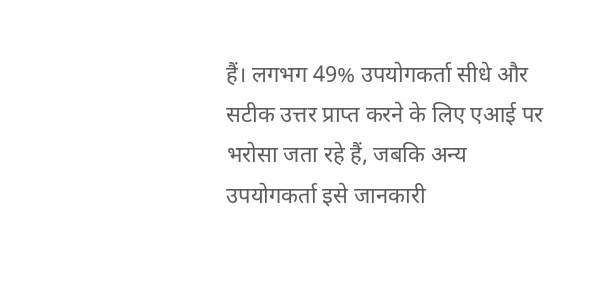हैं। लगभग 49% उपयोगकर्ता सीधे और सटीक उत्तर प्राप्त करने के लिए एआई पर भरोसा जता रहे हैं, जबकि अन्य उपयोगकर्ता इसे जानकारी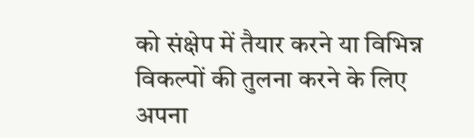को संक्षेप में तैयार करने या विभिन्न विकल्पों की तुलना करने के लिए अपना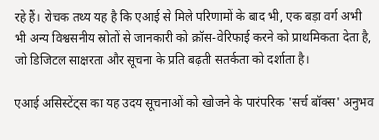रहे हैं। रोचक तथ्य यह है कि एआई से मिले परिणामों के बाद भी, एक बड़ा वर्ग अभी भी अन्य विश्वसनीय स्रोतों से जानकारी को क्रॉस-वेरिफाई करने को प्राथमिकता देता है, जो डिजिटल साक्षरता और सूचना के प्रति बढ़ती सतर्कता को दर्शाता है।

एआई असिस्टेंट्स का यह उदय सूचनाओं को खोजने के पारंपरिक 'सर्च बॉक्स' अनुभव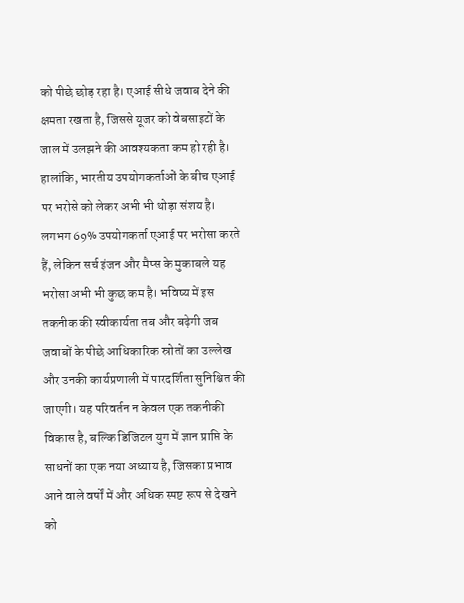को पीछे छोड़ रहा है। एआई सीधे जवाब देने की क्षमता रखता है, जिससे यूजर को वेबसाइटों के जाल में उलझने की आवश्यकता कम हो रही है। हालांकि, भारतीय उपयोगकर्ताओं के बीच एआई पर भरोसे को लेकर अभी भी थोड़ा संशय है। लगभग 69% उपयोगकर्ता एआई पर भरोसा करते हैं, लेकिन सर्च इंजन और मैप्स के मुकाबले यह भरोसा अभी भी कुछ कम है। भविष्य में इस तकनीक की स्वीकार्यता तब और बढ़ेगी जब जवाबों के पीछे आधिकारिक स्रोतों का उल्लेख और उनकी कार्यप्रणाली में पारदर्शिता सुनिश्चित की जाएगी। यह परिवर्तन न केवल एक तकनीकी विकास है, बल्कि डिजिटल युग में ज्ञान प्राप्ति के साधनों का एक नया अध्याय है, जिसका प्रभाव आने वाले वर्षों में और अधिक स्पष्ट रूप से देखने को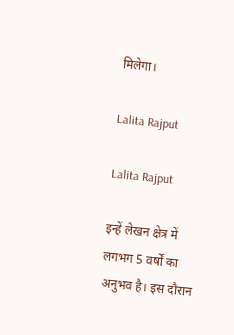मिलेगा।

Lalita Rajput

Lalita Rajput

इन्हें लेखन क्षेत्र में लगभग 5 वर्षों का अनुभव है। इस दौरान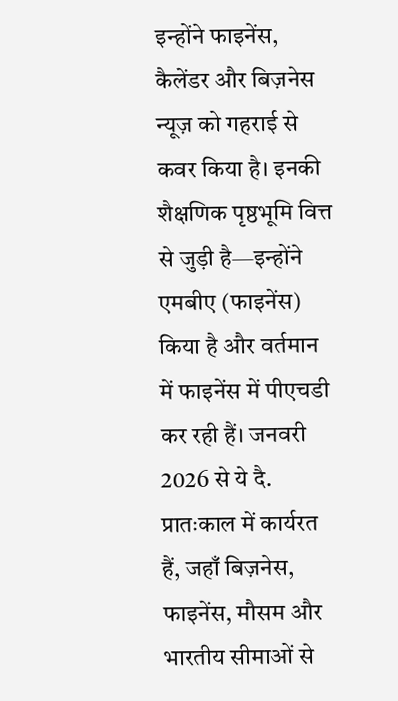इन्होंने फाइनेंस, कैलेंडर और बिज़नेस न्यूज़ को गहराई से कवर किया है। इनकी शैक्षणिक पृष्ठभूमि वित्त से जुड़ी है—इन्होंने एमबीए (फाइनेंस) किया है और वर्तमान में फाइनेंस में पीएचडी कर रही हैं। जनवरी 2026 से ये दै. प्रातःकाल में कार्यरत हैं, जहाँ बिज़नेस, फाइनेंस, मौसम और भारतीय सीमाओं से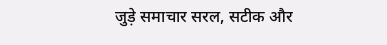जुड़े समाचार सरल, सटीक और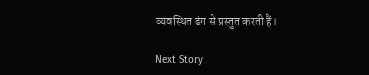व्यवस्थित ढंग से प्रस्तुत करती हैं।

Next Story